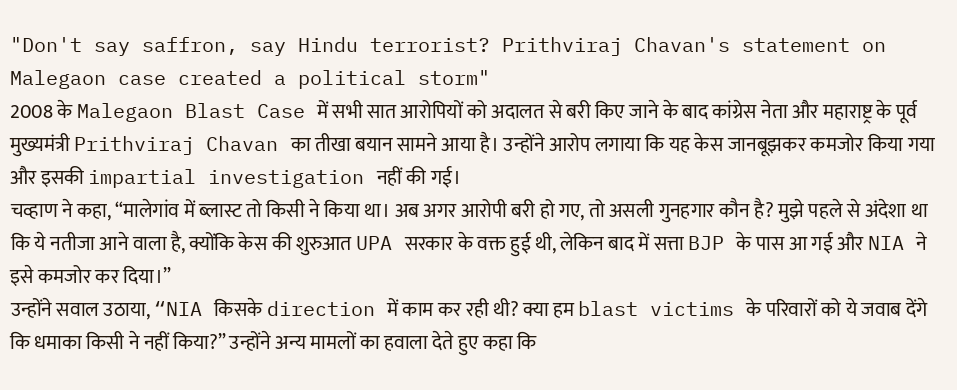"Don't say saffron, say Hindu terrorist? Prithviraj Chavan's statement on Malegaon case created a political storm"
2008 के Malegaon Blast Case में सभी सात आरोपियों को अदालत से बरी किए जाने के बाद कांग्रेस नेता और महाराष्ट्र के पूर्व मुख्यमंत्री Prithviraj Chavan का तीखा बयान सामने आया है। उन्होंने आरोप लगाया कि यह केस जानबूझकर कमजोर किया गया और इसकी impartial investigation नहीं की गई।
चव्हाण ने कहा, “मालेगांव में ब्लास्ट तो किसी ने किया था। अब अगर आरोपी बरी हो गए, तो असली गुनहगार कौन है? मुझे पहले से अंदेशा था कि ये नतीजा आने वाला है, क्योंकि केस की शुरुआत UPA सरकार के वक्त हुई थी, लेकिन बाद में सत्ता BJP के पास आ गई और NIA ने इसे कमजोर कर दिया।”
उन्होंने सवाल उठाया, “NIA किसके direction में काम कर रही थी? क्या हम blast victims के परिवारों को ये जवाब देंगे कि धमाका किसी ने नहीं किया?” उन्होंने अन्य मामलों का हवाला देते हुए कहा कि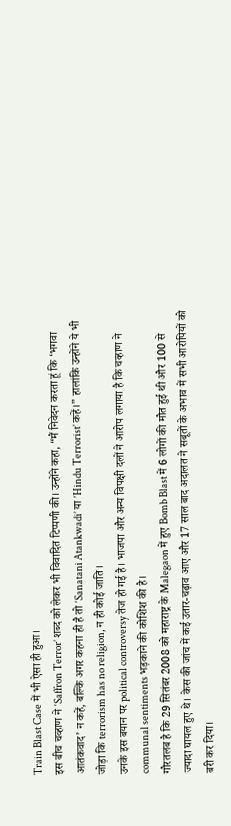Train Blast Case में भी ऐसा ही हुआ।
इस बीच चव्हाण ने ‘Saffron Terror’ शब्द को लेकर भी विवादित टिप्पणी की। उन्होंने कहा, “मैं निवेदन करता हूं कि ‘भगवा आतंकवाद’ न कहें, बल्कि अगर कहना ही है तो ‘Sanatani Atankwadi’ या ‘Hindu Terrorist’ कहें।” हालांकि उन्होंने ये भी जोड़ा कि terrorism has no religion, न ही कोई जाति।
उनके इस बयान पर political controversy तेज हो गई है। भाजपा और अन्य विपक्षी दलों ने आरोप लगाया है कि चव्हाण ने communal sentiments भड़काने की कोशिश की है।
गौरतलब है कि 29 सितंबर 2008 को महाराष्ट्र के Malegaon में हुए Bomb Blast में 6 लोगों की मौत हुई थी और 100 से ज्यादा घायल हुए थे। केस की जांच में कई उतार-चढ़ाव आए और 17 साल बाद अदालत ने सबूतों के अभाव में सभी आरोपियों को बरी कर दिया।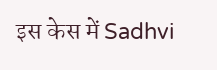इस केस में Sadhvi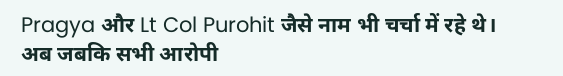Pragya और Lt Col Purohit जैसे नाम भी चर्चा में रहे थे। अब जबकि सभी आरोपी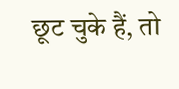छूट चुके हैं, तो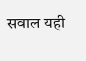सवाल यही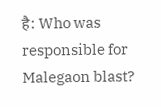है: Who was responsible for Malegaon blast?